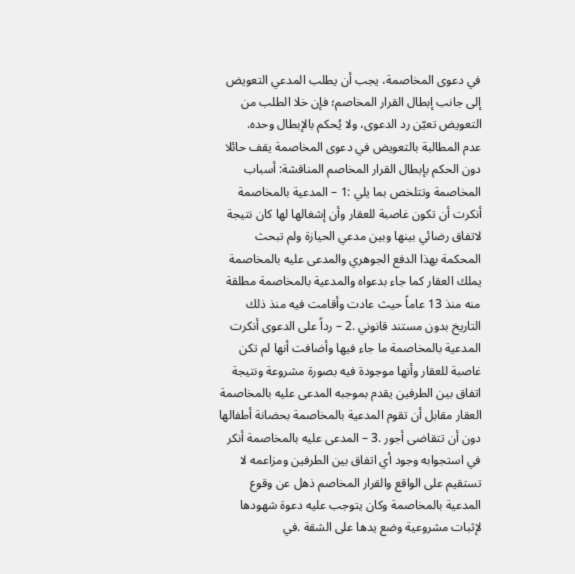في دعوى المخاصمة، يجب أن يطلب المدعي التعويض إلى جانب إبطال القرار المخاصم؛ فإن خلا الطلب من التعويض تعيّن رد الدعوى، ولا يُحكم بالإبطال وحده.
عدم المطالبة بالتعويض في دعوى المخاصمة يقف حائلا دون الحكم بإبطال القرار المخاصم المناقشة: أسباب المخاصمة وتتلخص بما يلي :1 – المدعية بالمخاصمة أنكرت أن تكون غاصبة للعقار وأن إشغالها لها كان نتيجة لاتفاق رضائي بينها وبين مدعي الحيازة ولم تبحث المحكمة بهذا الدفع الجوهري والمدعى عليه بالمخاصمة يملك العقار كما جاء بدعواه والمدعية بالمخاصمة مطلقة منه منذ 13 عاماً حيث عادت وأقامت فيه منذ ذلك التاريخ بدون مستند قانوني .2 – رداً على الدعوى أنكرت المدعية بالمخاصمة ما جاء فيها وأضافت أنها لم تكن غاصبة للعقار وأنها موجودة فيه بصورة مشروعة ونتيجة اتفاق بين الطرفين يقدم بموجبه المدعى عليه بالمخاصمة العقار مقابل أن تقوم المدعية بالمخاصمة بحضانة أطفالها دون أن تتقاضى أجور .3 – المدعى عليه بالمخاصمة أنكر في استجوابه وجود أي اتفاق بين الطرفين ومزاعمه لا تستقيم على الواقع والقرار المخاصم ذهل عن وقوع المدعية بالمخاصمة وكان يتوجب عليه دعوة شهودها لإثبات مشروعية وضع يدها على الشقة .في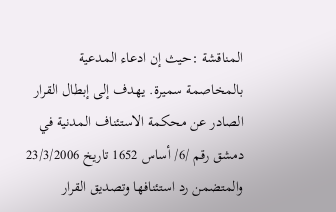المناقشة :حيث إن ادعاء المدعية بالمخاصمة سميرة. يهدف إلى إبطال القرار الصادر عن محكمة الاستئناف المدنية في دمشق رقم /6/ أساس 1652 تاريخ 23/3/2006 والمتضمن رد استئنافها وتصديق القرار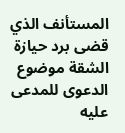المستأنف الذي قضى برد حيازة الشقة موضوع الدعوى للمدعى عليه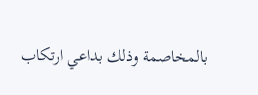بالمخاصمة وذلك بداعي ارتكاب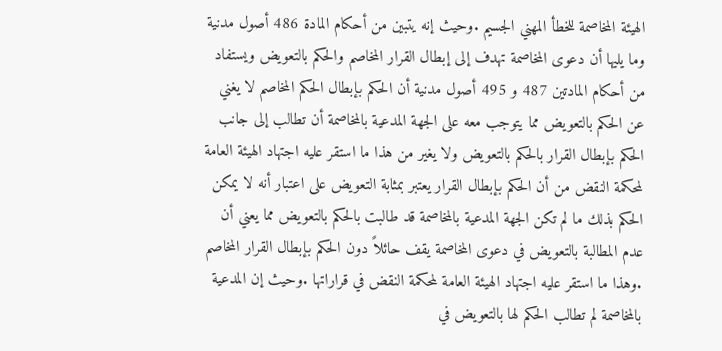الهيئة المخاصمة للخطأ المهني الجسيم .وحيث إنه يتبين من أحكام المادة 486 أصول مدنية وما يليها أن دعوى المخاصمة تهدف إلى إبطال القرار المخاصم والحكم بالتعويض ويستفاد من أحكام المادتين 487 و 495 أصول مدنية أن الحكم بإبطال الحكم المخاصم لا يغني عن الحكم بالتعويض مما يتوجب معه على الجهة المدعية بالمخاصمة أن تطالب إلى جانب الحكم بإبطال القرار بالحكم بالتعويض ولا يغير من هذا ما استقر عليه اجتهاد الهيئة العامة لمحكمة النقض من أن الحكم بإبطال القرار يعتبر بمثابة التعويض على اعتبار أنه لا يمكن الحكم بذلك ما لم تكن الجهة المدعية بالمخاصمة قد طالبت بالحكم بالتعويض مما يعني أن عدم المطالبة بالتعويض في دعوى المخاصمة يقف حائلاً دون الحكم بإبطال القرار المخاصم .وهذا ما استقر عليه اجتهاد الهيئة العامة لمحكمة النقض في قراراتها .وحيث إن المدعية بالمخاصمة لم تطالب الحكم لها بالتعويض في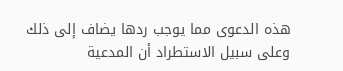هذه الدعوى مما يوجب ردها يضاف إلى ذلك وعلى سبيل الاستطراد أن المدعية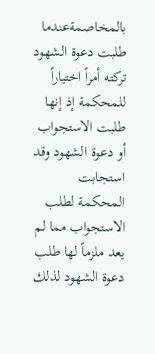بالمخاصمةعندما طلبت دعوة الشهود تركته أمراً اختياراً للمحكمة إذ إنها طلبت الاستجواب أو دعوة الشهود وقد استجابت المحكمة لطلب الاستجواب مما لم يعد ملزماً لها طلب دعوة الشهود لذلك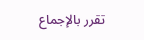تقرر بالإجماع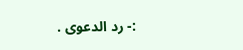:- رد الدعوى .